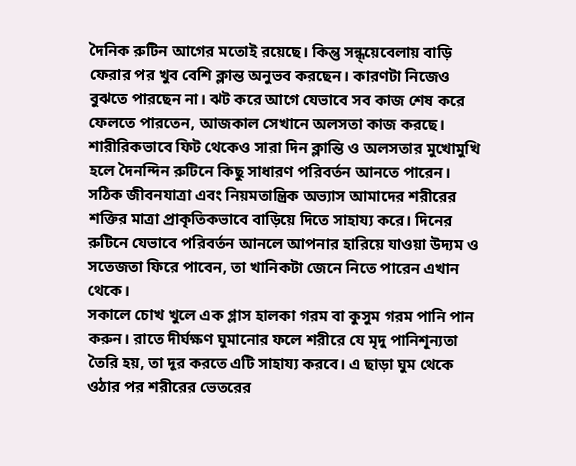দৈনিক রুটিন আগের মতোই রয়েছে। কিন্তু সন্ধ্য়েবেলায় বাড়ি ফেরার পর খুব বেশি ক্লান্ত অনুভব করছেন। কারণটা নিজেও বুঝতে পারছেন না। ঝট করে আগে যেভাবে সব কাজ শেষ করে ফেলতে পারতেন, আজকাল সেখানে অলসতা কাজ করছে। শারীরিকভাবে ফিট থেকেও সারা দিন ক্লান্তি ও অলসতার মুখোমুখি হলে দৈনন্দিন রুটিনে কিছু সাধারণ পরিবর্তন আনতে পারেন। সঠিক জীবনযাত্রা এবং নিয়মতান্ত্রিক অভ্যাস আমাদের শরীরের শক্তির মাত্রা প্রাকৃতিকভাবে বাড়িয়ে দিতে সাহায্য করে। দিনের রুটিনে যেভাবে পরিবর্তন আনলে আপনার হারিয়ে যাওয়া উদ্যম ও সতেজতা ফিরে পাবেন, তা খানিকটা জেনে নিতে পারেন এখান থেকে।
সকালে চোখ খুলে এক গ্লাস হালকা গরম বা কুসুম গরম পানি পান করুন। রাতে দীর্ঘক্ষণ ঘুমানোর ফলে শরীরে যে মৃদু পানিশূন্যতা তৈরি হয়, তা দূর করতে এটি সাহায্য করবে। এ ছাড়া ঘুম থেকে ওঠার পর শরীরের ভেতরের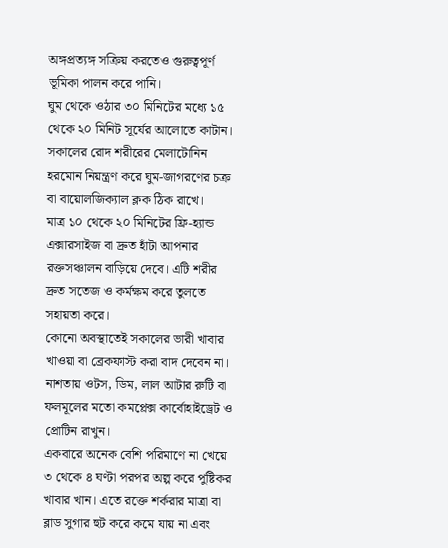অঙ্গপ্রত্যঙ্গ সক্রিয় করতেও গুরুত্বপূর্ণ ভূমিকা পালন করে পানি।
ঘুম থেকে ওঠার ৩০ মিনিটের মধ্যে ১৫ থেকে ২০ মিনিট সূর্যের আলোতে কাটান। সকালের রোদ শরীরের মেলাটোনিন হরমোন নিয়ন্ত্রণ করে ঘুম-জাগরণের চক্র বা বায়োলজিক্যাল ক্লক ঠিক রাখে।
মাত্র ১০ থেকে ২০ মিনিটের ফ্রি-হ্যান্ড এক্সারসাইজ বা দ্রুত হাঁটা আপনার রক্তসঞ্চালন বাড়িয়ে দেবে। এটি শরীর দ্রুত সতেজ ও কর্মক্ষম করে তুলতে সহায়তা করে।
কোনো অবস্থাতেই সকালের ভারী খাবার খাওয়া বা ব্রেকফাস্ট করা বাদ দেবেন না। নাশতায় ওটস, ডিম, লাল আটার রুটি বা ফলমূলের মতো কমপ্লেক্স কার্বোহাইড্রেট ও প্রোটিন রাখুন।
একবারে অনেক বেশি পরিমাণে না খেয়ে ৩ থেকে ৪ ঘণ্টা পরপর অল্প করে পুষ্টিকর খাবার খান। এতে রক্তে শর্করার মাত্রা বা ব্লাড সুগার হুট করে কমে যায় না এবং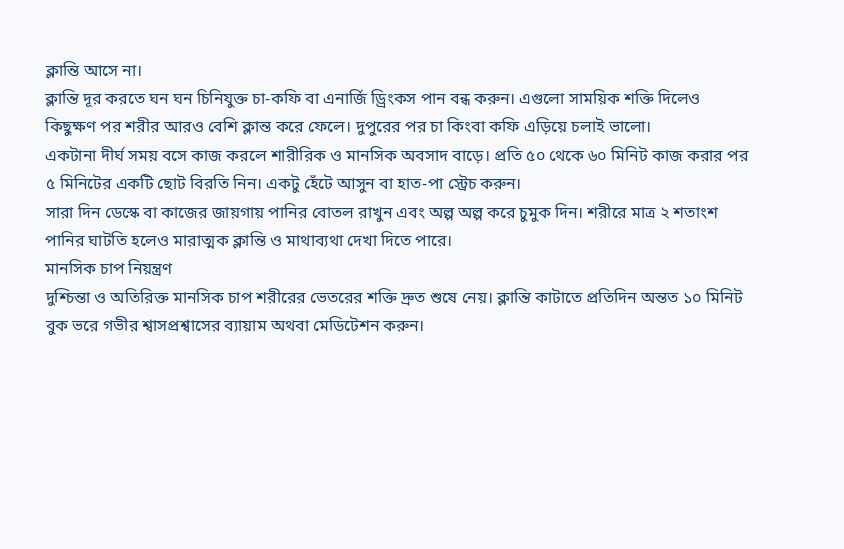ক্লান্তি আসে না।
ক্লান্তি দূর করতে ঘন ঘন চিনিযুক্ত চা-কফি বা এনার্জি ড্রিংকস পান বন্ধ করুন। এগুলো সাময়িক শক্তি দিলেও কিছুক্ষণ পর শরীর আরও বেশি ক্লান্ত করে ফেলে। দুপুরের পর চা কিংবা কফি এড়িয়ে চলাই ভালো।
একটানা দীর্ঘ সময় বসে কাজ করলে শারীরিক ও মানসিক অবসাদ বাড়ে। প্রতি ৫০ থেকে ৬০ মিনিট কাজ করার পর ৫ মিনিটের একটি ছোট বিরতি নিন। একটু হেঁটে আসুন বা হাত-পা স্ট্রেচ করুন।
সারা দিন ডেস্কে বা কাজের জায়গায় পানির বোতল রাখুন এবং অল্প অল্প করে চুমুক দিন। শরীরে মাত্র ২ শতাংশ পানির ঘাটতি হলেও মারাত্মক ক্লান্তি ও মাথাব্যথা দেখা দিতে পারে।
মানসিক চাপ নিয়ন্ত্রণ
দুশ্চিন্তা ও অতিরিক্ত মানসিক চাপ শরীরের ভেতরের শক্তি দ্রুত শুষে নেয়। ক্লান্তি কাটাতে প্রতিদিন অন্তত ১০ মিনিট বুক ভরে গভীর শ্বাসপ্রশ্বাসের ব্যায়াম অথবা মেডিটেশন করুন।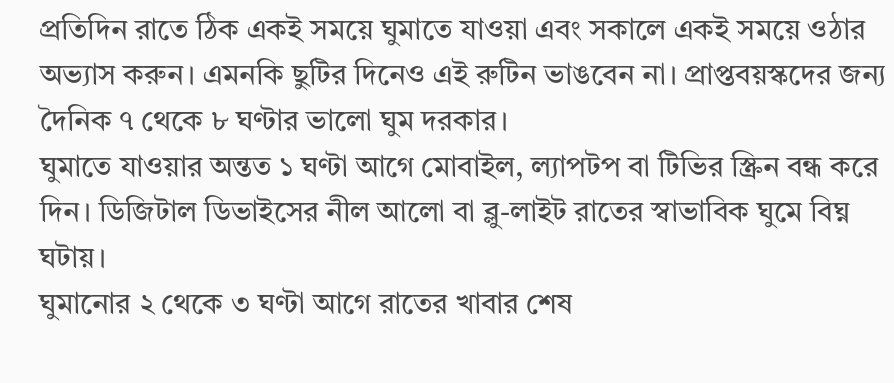প্রতিদিন রাতে ঠিক একই সময়ে ঘুমাতে যাওয়া এবং সকালে একই সময়ে ওঠার অভ্যাস করুন। এমনকি ছুটির দিনেও এই রুটিন ভাঙবেন না। প্রাপ্তবয়স্কদের জন্য দৈনিক ৭ থেকে ৮ ঘণ্টার ভালো ঘুম দরকার।
ঘুমাতে যাওয়ার অন্তত ১ ঘণ্টা আগে মোবাইল, ল্যাপটপ বা টিভির স্ক্রিন বন্ধ করে দিন। ডিজিটাল ডিভাইসের নীল আলো বা ব্লু-লাইট রাতের স্বাভাবিক ঘুমে বিঘ্ন ঘটায়।
ঘুমানোর ২ থেকে ৩ ঘণ্টা আগে রাতের খাবার শেষ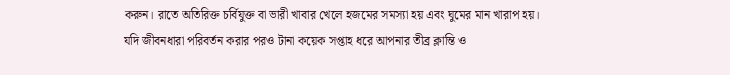করুন। রাতে অতিরিক্ত চর্বিযুক্ত বা ভারী খাবার খেলে হজমের সমস্যা হয় এবং ঘুমের মান খারাপ হয়।
যদি জীবনধারা পরিবর্তন করার পরও টানা কয়েক সপ্তাহ ধরে আপনার তীব্র ক্লান্তি ও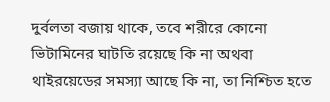দুর্বলতা বজায় থাকে, তবে শরীরে কোনো ভিটামিনের ঘাটতি রয়েছে কি না অথবা থাইরয়েডের সমস্যা আছে কি না, তা নিশ্চিত হতে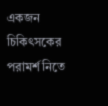একজন চিকিৎসকের পরামর্শ নিতে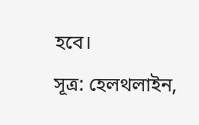হবে।
সূত্র: হেলথলাইন,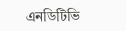এনডিটিভি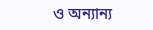ও অন্যান্য